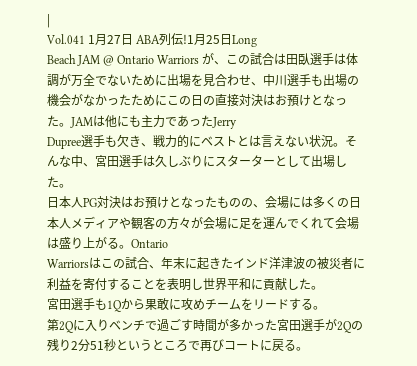|
Vol.041 1月27日 ABA列伝!1月25日Long
Beach JAM @ Ontario Warriors が、この試合は田臥選手は体調が万全でないために出場を見合わせ、中川選手も出場の機会がなかったためにこの日の直接対決はお預けとなった。JAMは他にも主力であったJerry
Dupree選手も欠き、戦力的にベストとは言えない状況。そんな中、宮田選手は久しぶりにスターターとして出場した。
日本人PG対決はお預けとなったものの、会場には多くの日本人メディアや観客の方々が会場に足を運んでくれて会場は盛り上がる。Ontario
Warriorsはこの試合、年末に起きたインド洋津波の被災者に利益を寄付することを表明し世界平和に貢献した。
宮田選手も1Qから果敢に攻めチームをリードする。
第2Qに入りベンチで過ごす時間が多かった宮田選手が2Qの残り2分51秒というところで再びコートに戻る。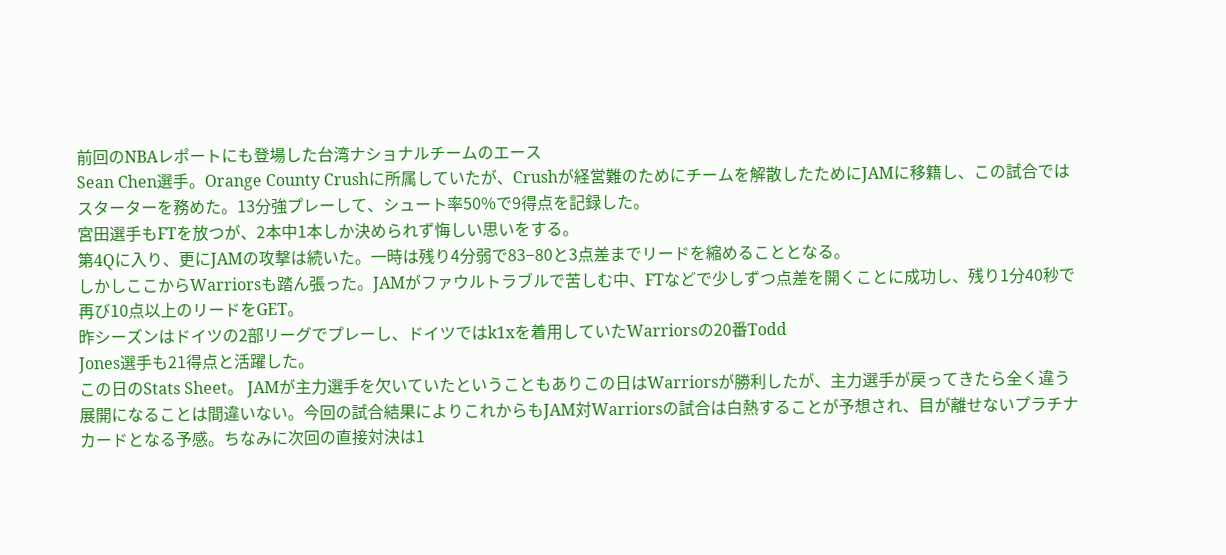前回のNBAレポートにも登場した台湾ナショナルチームのエース
Sean Chen選手。Orange County Crushに所属していたが、Crushが経営難のためにチームを解散したためにJAMに移籍し、この試合ではスターターを務めた。13分強プレーして、シュート率50%で9得点を記録した。
宮田選手もFTを放つが、2本中1本しか決められず悔しい思いをする。
第4Qに入り、更にJAMの攻撃は続いた。一時は残り4分弱で83−80と3点差までリードを縮めることとなる。
しかしここからWarriorsも踏ん張った。JAMがファウルトラブルで苦しむ中、FTなどで少しずつ点差を開くことに成功し、残り1分40秒で再び10点以上のリードをGET。
昨シーズンはドイツの2部リーグでプレーし、ドイツではk1xを着用していたWarriorsの20番Todd
Jones選手も21得点と活躍した。
この日のStats Sheet。 JAMが主力選手を欠いていたということもありこの日はWarriorsが勝利したが、主力選手が戻ってきたら全く違う展開になることは間違いない。今回の試合結果によりこれからもJAM対Warriorsの試合は白熱することが予想され、目が離せないプラチナカードとなる予感。ちなみに次回の直接対決は1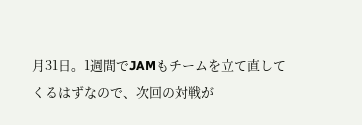月31日。1週間でJAMもチームを立て直してくるはずなので、次回の対戦が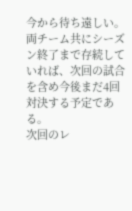今から待ち遠しい。両チーム共にシーズン終了まで存続していれば、次回の試合を含め今後まだ4回対決する予定である。
次回のレ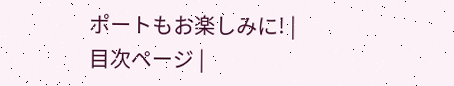ポートもお楽しみに! |
目次ページ |